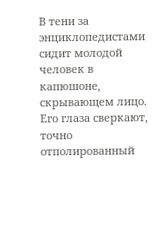В тени за энциклопедистами сидит молодой человек в капюшоне, скрывающем лицо. Его глаза сверкают, точно отполированный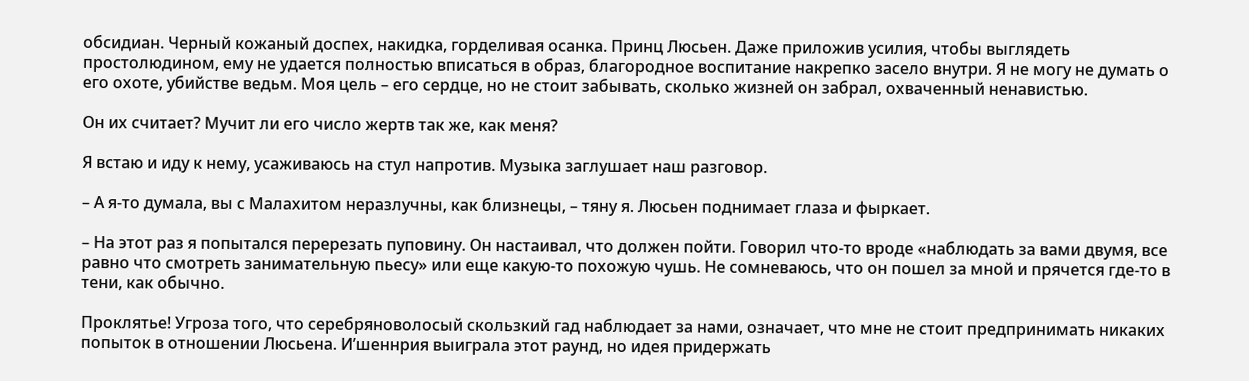обсидиан. Черный кожаный доспех, накидка, горделивая осанка. Принц Люсьен. Даже приложив усилия, чтобы выглядеть простолюдином, ему не удается полностью вписаться в образ, благородное воспитание накрепко засело внутри. Я не могу не думать о его охоте, убийстве ведьм. Моя цель – его сердце, но не стоит забывать, сколько жизней он забрал, охваченный ненавистью.

Он их считает? Мучит ли его число жертв так же, как меня?

Я встаю и иду к нему, усаживаюсь на стул напротив. Музыка заглушает наш разговор.

– А я-то думала, вы с Малахитом неразлучны, как близнецы, – тяну я. Люсьен поднимает глаза и фыркает.

– На этот раз я попытался перерезать пуповину. Он настаивал, что должен пойти. Говорил что-то вроде «наблюдать за вами двумя, все равно что смотреть занимательную пьесу» или еще какую-то похожую чушь. Не сомневаюсь, что он пошел за мной и прячется где-то в тени, как обычно.

Проклятье! Угроза того, что серебряноволосый скользкий гад наблюдает за нами, означает, что мне не стоит предпринимать никаких попыток в отношении Люсьена. И’шеннрия выиграла этот раунд, но идея придержать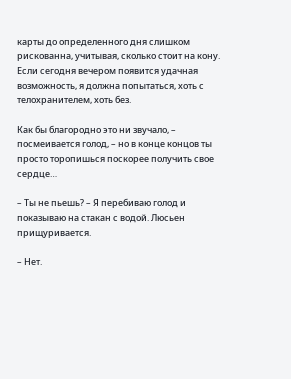карты до определенного дня слишком рискованна, учитывая, сколько стоит на кону. Если сегодня вечером появится удачная возможность, я должна попытаться, хоть с телохранителем, хоть без.

Как бы благородно это ни звучало, – посмеивается голод, – но в конце концов ты просто торопишься поскорее получить свое сердце…

– Ты не пьешь? – Я перебиваю голод и показываю на стакан с водой. Люсьен прищуривается.

– Нет.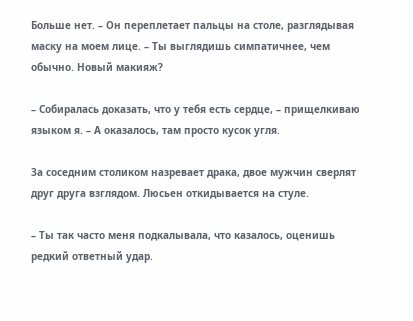Больше нет. – Он переплетает пальцы на столе, разглядывая маску на моем лице. – Ты выглядишь симпатичнее, чем обычно. Новый макияж?

– Собиралась доказать, что у тебя есть сердце, – прищелкиваю языком я. – А оказалось, там просто кусок угля.

За соседним столиком назревает драка, двое мужчин сверлят друг друга взглядом. Люсьен откидывается на стуле.

– Ты так часто меня подкалывала, что казалось, оценишь редкий ответный удар.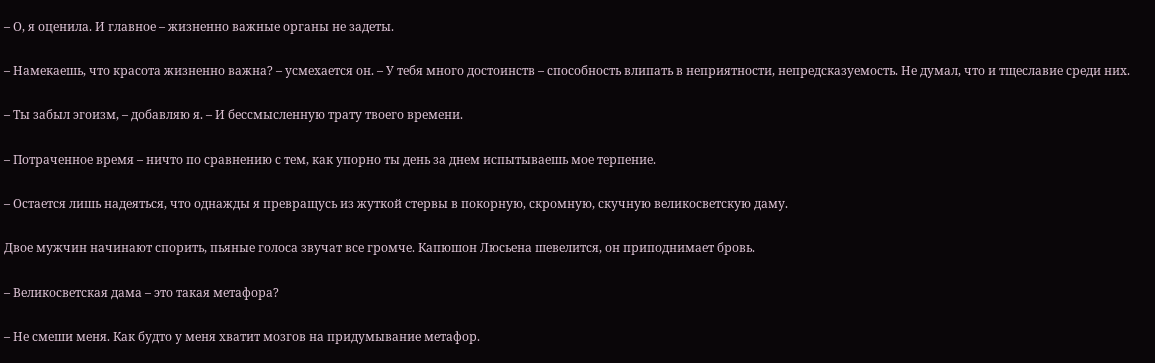– О, я оценила. И главное – жизненно важные органы не задеты.

– Намекаешь, что красота жизненно важна? – усмехается он. – У тебя много достоинств – способность влипать в неприятности, непредсказуемость. Не думал, что и тщеславие среди них.

– Ты забыл эгоизм, – добавляю я. – И бессмысленную трату твоего времени.

– Потраченное время – ничто по сравнению с тем, как упорно ты день за днем испытываешь мое терпение.

– Остается лишь надеяться, что однажды я превращусь из жуткой стервы в покорную, скромную, скучную великосветскую даму.

Двое мужчин начинают спорить, пьяные голоса звучат все громче. Капюшон Люсьена шевелится, он приподнимает бровь.

– Великосветская дама – это такая метафора?

– Не смеши меня. Как будто у меня хватит мозгов на придумывание метафор.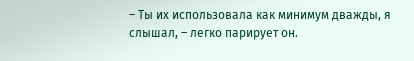– Ты их использовала как минимум дважды, я слышал, – легко парирует он.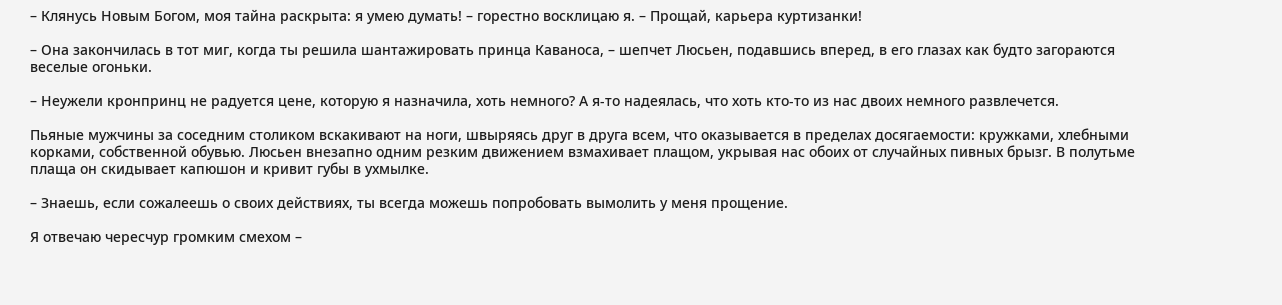– Клянусь Новым Богом, моя тайна раскрыта: я умею думать! – горестно восклицаю я. – Прощай, карьера куртизанки!

– Она закончилась в тот миг, когда ты решила шантажировать принца Каваноса, – шепчет Люсьен, подавшись вперед, в его глазах как будто загораются веселые огоньки.

– Неужели кронпринц не радуется цене, которую я назначила, хоть немного? А я-то надеялась, что хоть кто-то из нас двоих немного развлечется.

Пьяные мужчины за соседним столиком вскакивают на ноги, швыряясь друг в друга всем, что оказывается в пределах досягаемости: кружками, хлебными корками, собственной обувью. Люсьен внезапно одним резким движением взмахивает плащом, укрывая нас обоих от случайных пивных брызг. В полутьме плаща он скидывает капюшон и кривит губы в ухмылке.

– Знаешь, если сожалеешь о своих действиях, ты всегда можешь попробовать вымолить у меня прощение.

Я отвечаю чересчур громким смехом –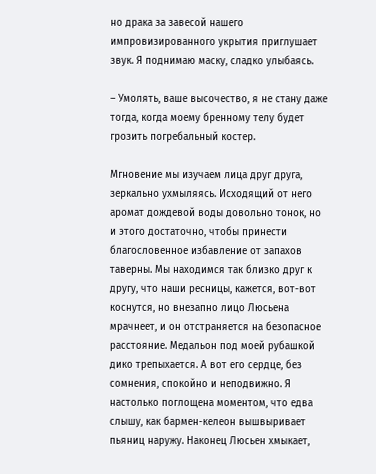но драка за завесой нашего импровизированного укрытия приглушает звук. Я поднимаю маску, сладко улыбаясь.

– Умолять, ваше высочество, я не стану даже тогда, когда моему бренному телу будет грозить погребальный костер.

Мгновение мы изучаем лица друг друга, зеркально ухмыляясь. Исходящий от него аромат дождевой воды довольно тонок, но и этого достаточно, чтобы принести благословенное избавление от запахов таверны. Мы находимся так близко друг к другу, что наши ресницы, кажется, вот-вот коснутся, но внезапно лицо Люсьена мрачнеет, и он отстраняется на безопасное расстояние. Медальон под моей рубашкой дико трепыхается. А вот его сердце, без сомнения, спокойно и неподвижно. Я настолько поглощена моментом, что едва слышу, как бармен-келеон вышвыривает пьяниц наружу. Наконец Люсьен хмыкает,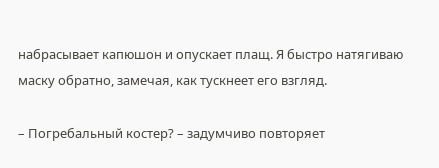набрасывает капюшон и опускает плащ. Я быстро натягиваю маску обратно, замечая, как тускнеет его взгляд.

– Погребальный костер? – задумчиво повторяет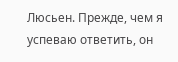Люсьен. Прежде, чем я успеваю ответить, он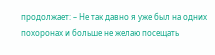продолжает: – Не так давно я уже был на одних похоронах и больше не желаю посещать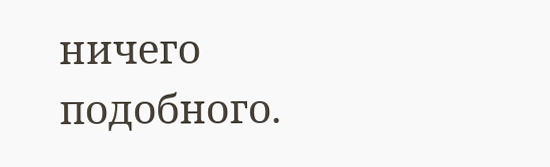ничего подобного.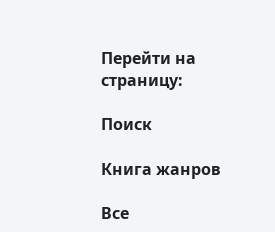Перейти на страницу:

Поиск

Книга жанров

Все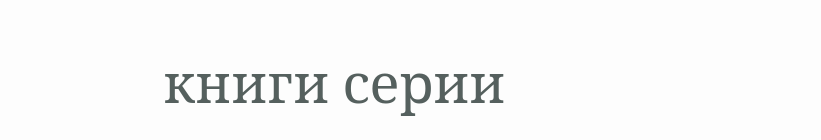книги серии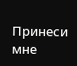Принеси мне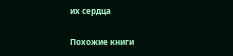их сердца

Похожие книги